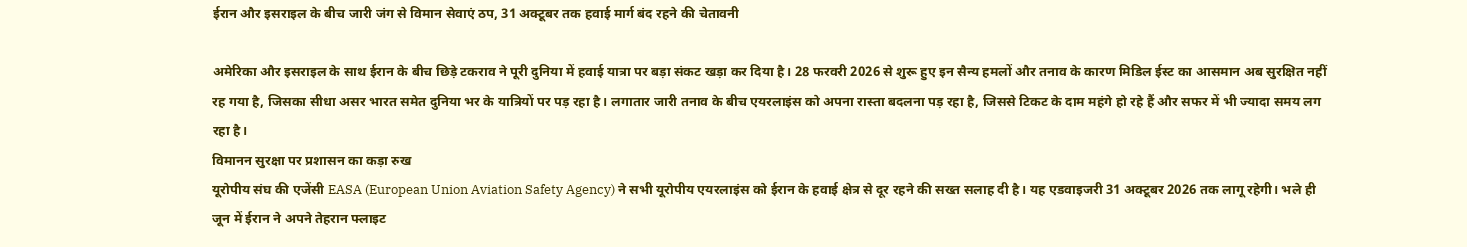ईरान और इसराइल के बीच जारी जंग से विमान सेवाएं ठप, 31 अक्टूबर तक हवाई मार्ग बंद रहने की चेतावनी

अमेरिका और इसराइल के साथ ईरान के बीच छिड़े टकराव ने पूरी दुनिया में हवाई यात्रा पर बड़ा संकट खड़ा कर दिया है। 28 फरवरी 2026 से शुरू हुए इन सैन्य हमलों और तनाव के कारण मिडिल ईस्ट का आसमान अब सुरक्षित नहीं रह गया है, जिसका सीधा असर भारत समेत दुनिया भर के यात्रियों पर पड़ रहा है। लगातार जारी तनाव के बीच एयरलाइंस को अपना रास्ता बदलना पड़ रहा है, जिससे टिकट के दाम महंगे हो रहे हैं और सफर में भी ज्यादा समय लग रहा है।
विमानन सुरक्षा पर प्रशासन का कड़ा रुख
यूरोपीय संघ की एजेंसी EASA (European Union Aviation Safety Agency) ने सभी यूरोपीय एयरलाइंस को ईरान के हवाई क्षेत्र से दूर रहने की सख्त सलाह दी है। यह एडवाइजरी 31 अक्टूबर 2026 तक लागू रहेगी। भले ही जून में ईरान ने अपने तेहरान फ्लाइट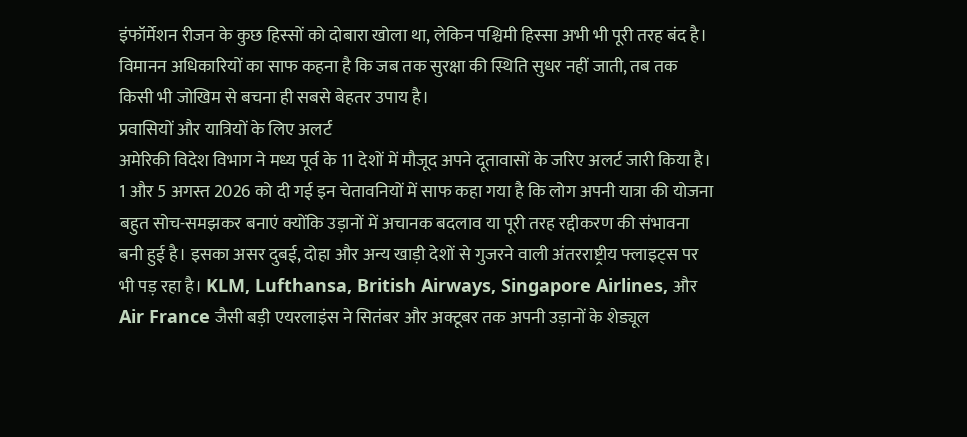इंफॉर्मेशन रीजन के कुछ हिस्सों को दोबारा खोला था, लेकिन पश्चिमी हिस्सा अभी भी पूरी तरह बंद है। विमानन अधिकारियों का साफ कहना है कि जब तक सुरक्षा की स्थिति सुधर नहीं जाती, तब तक किसी भी जोखिम से बचना ही सबसे बेहतर उपाय है।
प्रवासियों और यात्रियों के लिए अलर्ट
अमेरिकी विदेश विभाग ने मध्य पूर्व के 11 देशों में मौजूद अपने दूतावासों के जरिए अलर्ट जारी किया है। 1 और 5 अगस्त 2026 को दी गई इन चेतावनियों में साफ कहा गया है कि लोग अपनी यात्रा की योजना बहुत सोच-समझकर बनाएं क्योंकि उड़ानों में अचानक बदलाव या पूरी तरह रद्दीकरण की संभावना बनी हुई है। इसका असर दुबई, दोहा और अन्य खाड़ी देशों से गुजरने वाली अंतरराष्ट्रीय फ्लाइट्स पर भी पड़ रहा है। KLM, Lufthansa, British Airways, Singapore Airlines, और Air France जैसी बड़ी एयरलाइंस ने सितंबर और अक्टूबर तक अपनी उड़ानों के शेड्यूल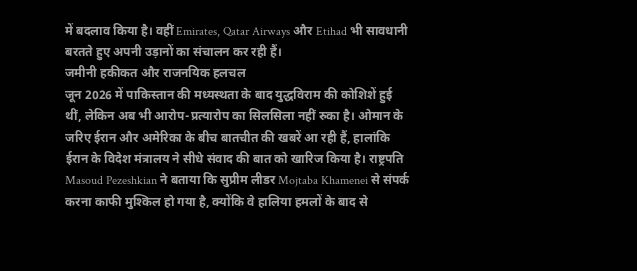में बदलाव किया है। वहीं Emirates, Qatar Airways और Etihad भी सावधानी बरतते हुए अपनी उड़ानों का संचालन कर रही हैं।
जमीनी हकीकत और राजनयिक हलचल
जून 2026 में पाकिस्तान की मध्यस्थता के बाद युद्धविराम की कोशिशें हुई थीं, लेकिन अब भी आरोप-प्रत्यारोप का सिलसिला नहीं रुका है। ओमान के जरिए ईरान और अमेरिका के बीच बातचीत की खबरें आ रही हैं, हालांकि ईरान के विदेश मंत्रालय ने सीधे संवाद की बात को खारिज किया है। राष्ट्रपति Masoud Pezeshkian ने बताया कि सुप्रीम लीडर Mojtaba Khamenei से संपर्क करना काफी मुश्किल हो गया है, क्योंकि वे हालिया हमलों के बाद से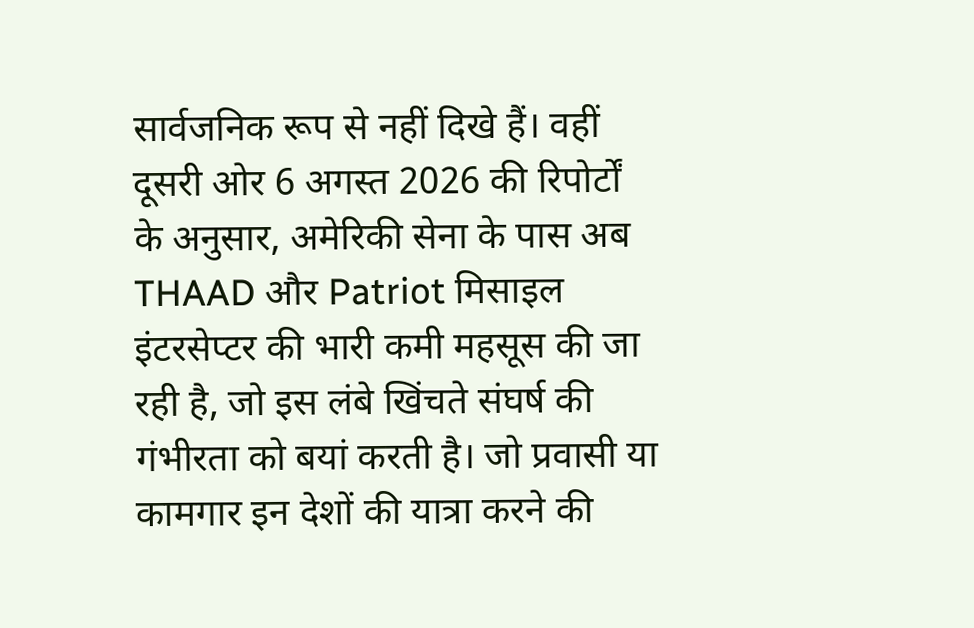सार्वजनिक रूप से नहीं दिखे हैं। वहीं दूसरी ओर 6 अगस्त 2026 की रिपोर्टों के अनुसार, अमेरिकी सेना के पास अब THAAD और Patriot मिसाइल इंटरसेप्टर की भारी कमी महसूस की जा रही है, जो इस लंबे खिंचते संघर्ष की गंभीरता को बयां करती है। जो प्रवासी या कामगार इन देशों की यात्रा करने की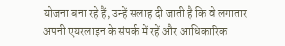योजना बना रहे हैं, उन्हें सलाह दी जाती है कि वे लगातार अपनी एयरलाइन के संपर्क में रहें और आधिकारिक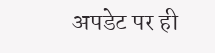अपडेट पर ही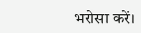भरोसा करें।